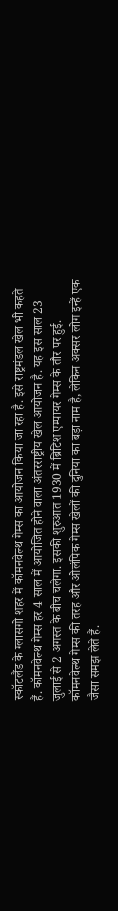स्कॉटलैंड के ग्लासगो शहर में कॉमनवेल्थ गेम्स का आयोजन किया जा रहा है. इसे राष्ट्रमंडल खेल भी कहते हैं. कॉमनवेल्थ गेम्स हर 4 साल में आयोजित होने वाला अंतरराष्ट्रीय खेल आयोजन है. यह इस साल 23 जुलाई से 2 अगस्त के बीच चलेगा. इसकी शुरुआत 1930 में ब्रिटिश एम्पायर गेम्स के तौर पर हुई. कॉमनवेल्थ गेम्स की तरह और ओलंपिक गेम्स खेलों की दुनिया का बड़ा नाम है, लेकिन अक्सर लोग इन्हें एक जैसा समझ लेते हैं.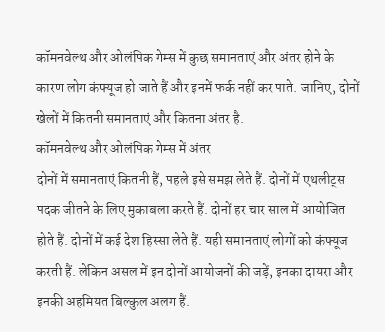कॉमनवेल्थ और ओलंपिक गेम्स में कुछ समानताएं और अंतर होने के कारण लोग कंफ्यूज हो जाते हैं और इनमें फर्क नहीं कर पाते. जानिए, दोनों खेलों में कितनी समानताएं और कितना अंतर है.
कॉमनवेल्थ और ओलंपिक गेम्स में अंतर
दोनों में समानताएं कितनी हैं, पहले इसे समझ लेते हैं. दोनों में एथलीट्स पदक जीतने के लिए मुकाबला करते हैं. दोनों हर चार साल में आयोजित होते हैं. दोनों में कई देश हिस्सा लेते हैं. यही समानताएं लोगों को कंफ्यूज करती हैं. लेकिन असल में इन दोनों आयोजनों की जड़ें, इनका दायरा और इनकी अहमियत बिल्कुल अलग हैं.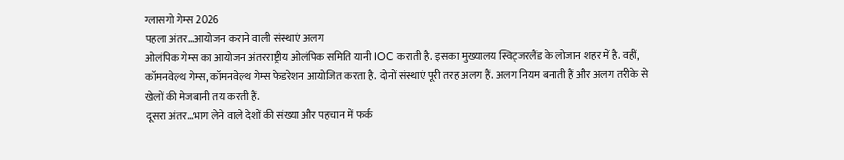ग्लासगो गेम्स 2026
पहला अंतर…आयोजन कराने वाली संस्थाएं अलग
ओलंपिक गेम्स का आयोजन अंतरराष्ट्रीय ओलंपिक समिति यानी IOC कराती है. इसका मुख्यालय स्विट्जरलैंड के लोजान शहर में है. वहीं, कॉमनवेल्थ गेम्स, कॉमनवेल्थ गेम्स फेडरेशन आयोजित करता है. दोनों संस्थाएं पूरी तरह अलग हैं. अलग नियम बनाती हैं और अलग तरीके से खेलों की मेजबानी तय करती हैं.
दूसरा अंतर…भाग लेने वाले देशों की संख्या और पहचान में फर्क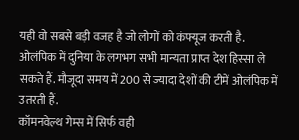यही वो सबसे बड़ी वजह है जो लोगों को कंफ्यूज करती है. ओलंपिक में दुनिया के लगभग सभी मान्यता प्राप्त देश हिस्सा ले सकते हैं. मौजूदा समय में 200 से ज्यादा देशों की टीमें ओलंपिक में उतरती हैं.
कॉमनवेल्थ गेम्स में सिर्फ वही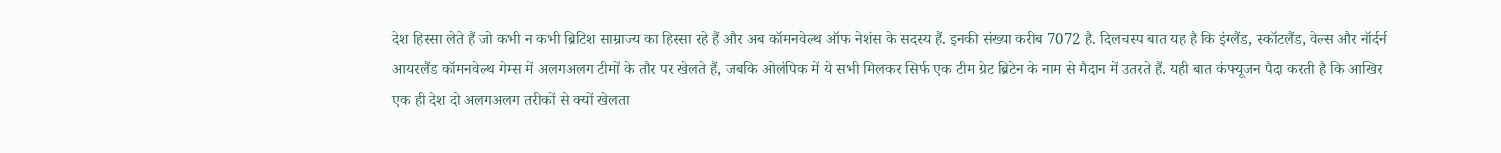देश हिस्सा लेते हैं जो कभी न कभी ब्रिटिश साम्राज्य का हिस्सा रहे हैं और अब कॉमनवेल्थ ऑफ नेशंस के सदस्य हैं. इनकी संख्या करीब 7072 है. दिलचस्प बात यह है कि इंग्लैंड, स्कॉटलैंड, वेल्स और नॉर्दर्न आयरलैंड कॉमनवेल्थ गेम्स में अलगअलग टीमों के तौर पर खेलते हैं, जबकि ओलंपिक में ये सभी मिलकर सिर्फ एक टीम ग्रेट ब्रिटेन के नाम से मैदान में उतरते हैं. यही बात कंफ्यूजन पैदा करती है कि आखिर एक ही देश दो अलगअलग तरीकों से क्यों खेलता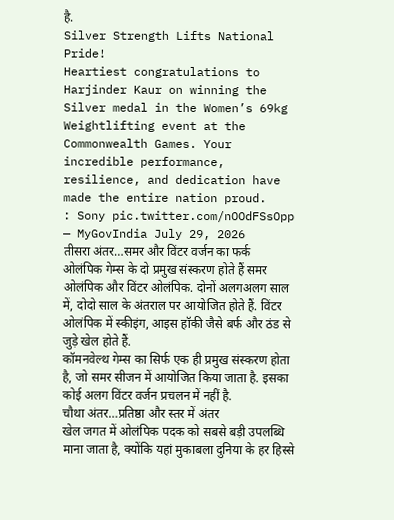है.
Silver Strength Lifts National Pride!
Heartiest congratulations to Harjinder Kaur on winning the Silver medal in the Women’s 69kg Weightlifting event at the Commonwealth Games. Your incredible performance, resilience, and dedication have made the entire nation proud.
: Sony pic.twitter.com/nOOdFSsOpp
— MyGovIndia July 29, 2026
तीसरा अंतर…समर और विंटर वर्जन का फर्क
ओलंपिक गेम्स के दो प्रमुख संस्करण होते हैं समर ओलंपिक और विंटर ओलंपिक. दोनों अलगअलग साल में, दोदो साल के अंतराल पर आयोजित होते हैं. विंटर ओलंपिक में स्कीइंग, आइस हॉकी जैसे बर्फ और ठंड से जुड़े खेल होते हैं.
कॉमनवेल्थ गेम्स का सिर्फ एक ही प्रमुख संस्करण होता है, जो समर सीजन में आयोजित किया जाता है. इसका कोई अलग विंटर वर्जन प्रचलन में नहीं है.
चौथा अंतर…प्रतिष्ठा और स्तर में अंतर
खेल जगत में ओलंपिक पदक को सबसे बड़ी उपलब्धि माना जाता है, क्योंकि यहां मुकाबला दुनिया के हर हिस्से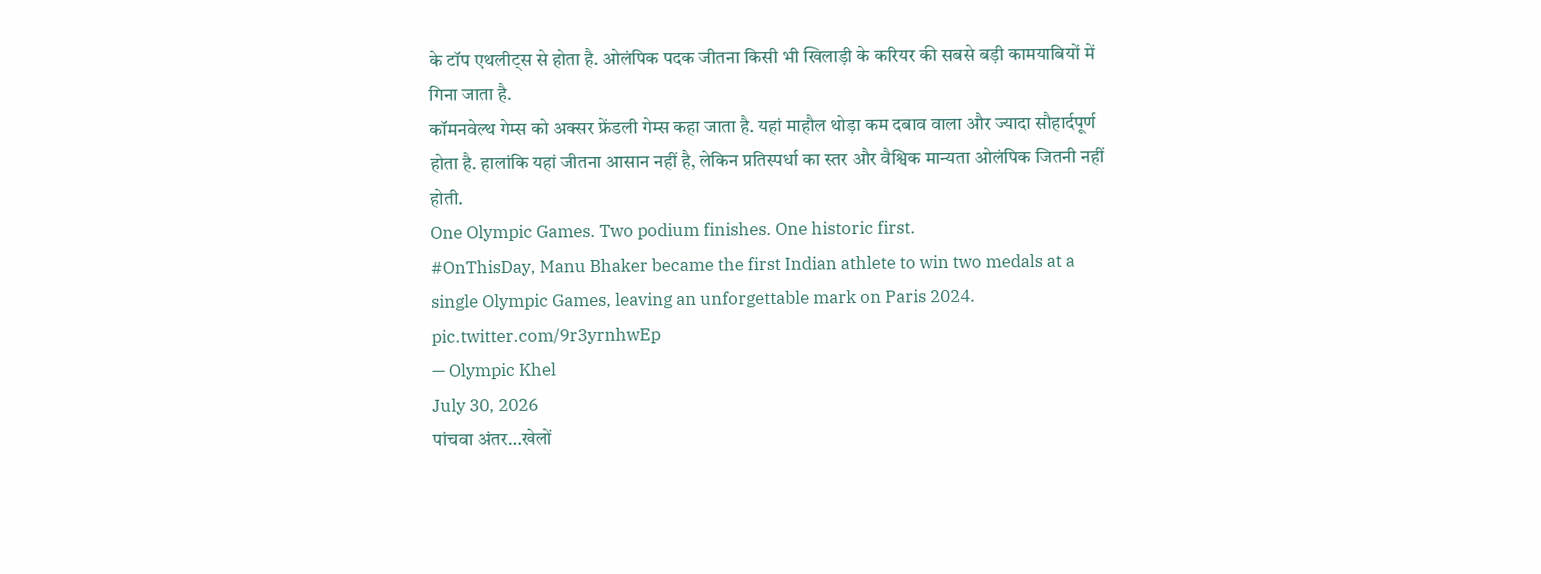के टॉप एथलीट्स से होता है. ओलंपिक पदक जीतना किसी भी खिलाड़ी के करियर की सबसे बड़ी कामयाबियों में गिना जाता है.
कॉमनवेल्थ गेम्स को अक्सर फ्रेंडली गेम्स कहा जाता है. यहां माहौल थोड़ा कम दबाव वाला और ज्यादा सौहार्दपूर्ण होता है. हालांकि यहां जीतना आसान नहीं है, लेकिन प्रतिस्पर्धा का स्तर और वैश्विक मान्यता ओलंपिक जितनी नहीं होती.
One Olympic Games. Two podium finishes. One historic first.
#OnThisDay, Manu Bhaker became the first Indian athlete to win two medals at a single Olympic Games, leaving an unforgettable mark on Paris 2024.
pic.twitter.com/9r3yrnhwEp
— Olympic Khel
July 30, 2026
पांचवा अंतर…खेलों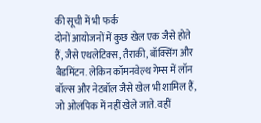की सूची में भी फर्क
दोनों आयोजनों में कुछ खेल एक जैसे होते हैं, जैसे एथलेटिक्स, तैराकी, बॉक्सिंग और बैडमिंटन. लेकिन कॉमनवेल्थ गेम्स में लॉन बॉल्स और नेटबॉल जैसे खेल भी शामिल हैं, जो ओलंपिक में नहीं खेले जाते. वहीं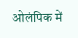ओलंपिक में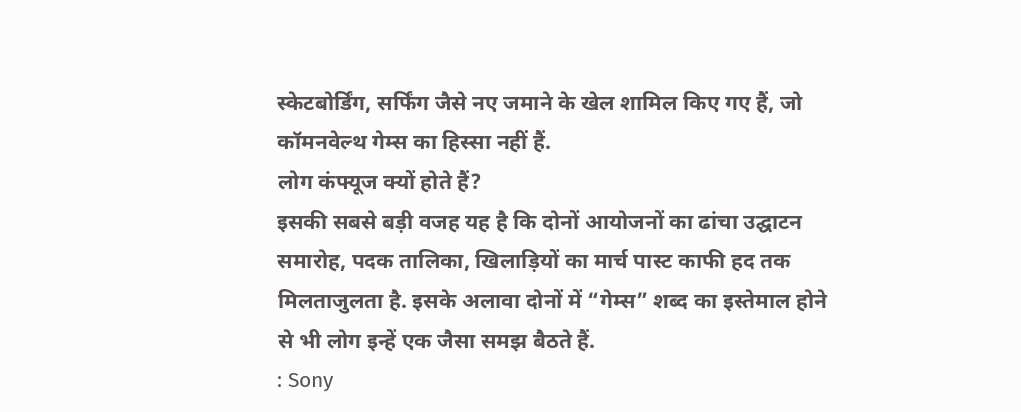स्केटबोर्डिंग, सर्फिंग जैसे नए जमाने के खेल शामिल किए गए हैं, जो कॉमनवेल्थ गेम्स का हिस्सा नहीं हैं.
लोग कंफ्यूज क्यों होते हैं?
इसकी सबसे बड़ी वजह यह है कि दोनों आयोजनों का ढांचा उद्घाटन समारोह, पदक तालिका, खिलाड़ियों का मार्च पास्ट काफी हद तक मिलताजुलता है. इसके अलावा दोनों में “गेम्स” शब्द का इस्तेमाल होने से भी लोग इन्हें एक जैसा समझ बैठते हैं.
: Sony